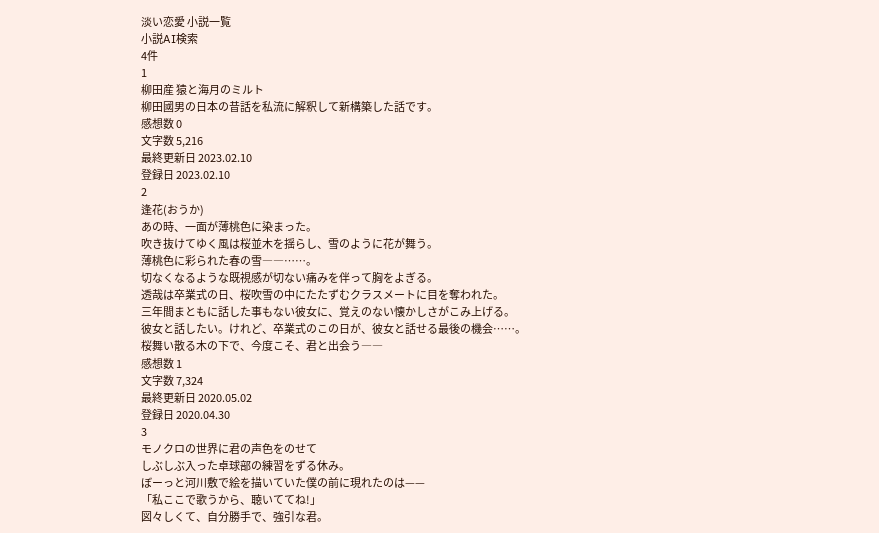淡い恋愛 小説一覧
小説AI検索
4件
1
柳田産 猿と海月のミルト
柳田國男の日本の昔話を私流に解釈して新構築した話です。
感想数 0
文字数 5,216
最終更新日 2023.02.10
登録日 2023.02.10
2
逢花(おうか)
あの時、一面が薄桃色に染まった。
吹き抜けてゆく風は桜並木を揺らし、雪のように花が舞う。
薄桃色に彩られた春の雪――……。
切なくなるような既視感が切ない痛みを伴って胸をよぎる。
透哉は卒業式の日、桜吹雪の中にたたずむクラスメートに目を奪われた。
三年間まともに話した事もない彼女に、覚えのない懐かしさがこみ上げる。
彼女と話したい。けれど、卒業式のこの日が、彼女と話せる最後の機会……。
桜舞い散る木の下で、今度こそ、君と出会う――
感想数 1
文字数 7,324
最終更新日 2020.05.02
登録日 2020.04.30
3
モノクロの世界に君の声色をのせて
しぶしぶ入った卓球部の練習をずる休み。
ぼーっと河川敷で絵を描いていた僕の前に現れたのは——
「私ここで歌うから、聴いててね!」
図々しくて、自分勝手で、強引な君。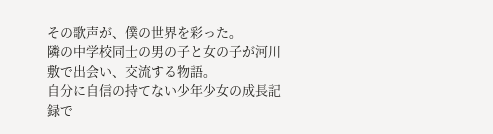その歌声が、僕の世界を彩った。
隣の中学校同士の男の子と女の子が河川敷で出会い、交流する物語。
自分に自信の持てない少年少女の成長記録で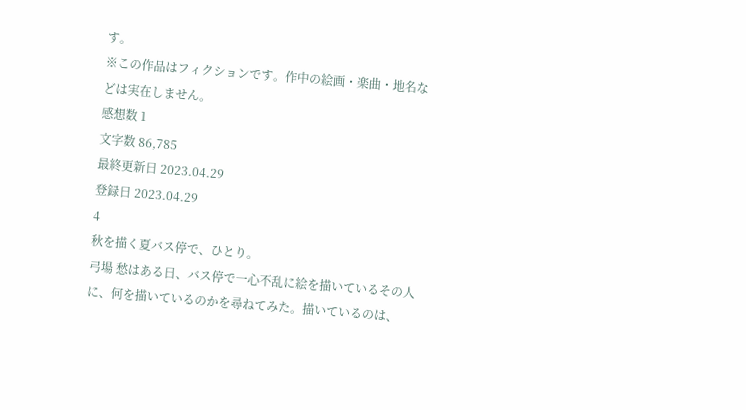す。
※この作品はフィクションです。作中の絵画・楽曲・地名などは実在しません。
感想数 1
文字数 86,785
最終更新日 2023.04.29
登録日 2023.04.29
4
秋を描く夏バス停で、ひとり。
弓場 愁はある日、バス停で一心不乱に絵を描いているその人に、何を描いているのかを尋ねてみた。描いているのは、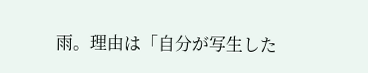雨。理由は「自分が写生した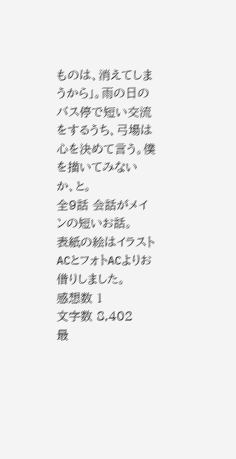ものは、消えてしまうから」。雨の日のバス停で短い交流をするうち、弓場は心を決めて言う。僕を描いてみないか、と。
全9話 会話がメインの短いお話。
表紙の絵はイラストACとフォトACよりお借りしました。
感想数 1
文字数 8,402
最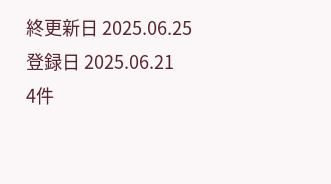終更新日 2025.06.25
登録日 2025.06.21
4件